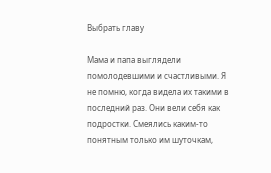Выбрать главу

Мама и папа выглядели помолодевшими и счастливыми. Я не помню, когда видела их такими в последний раз. Они вели себя как подростки. Смеялись каким-то понятным только им шуточкам,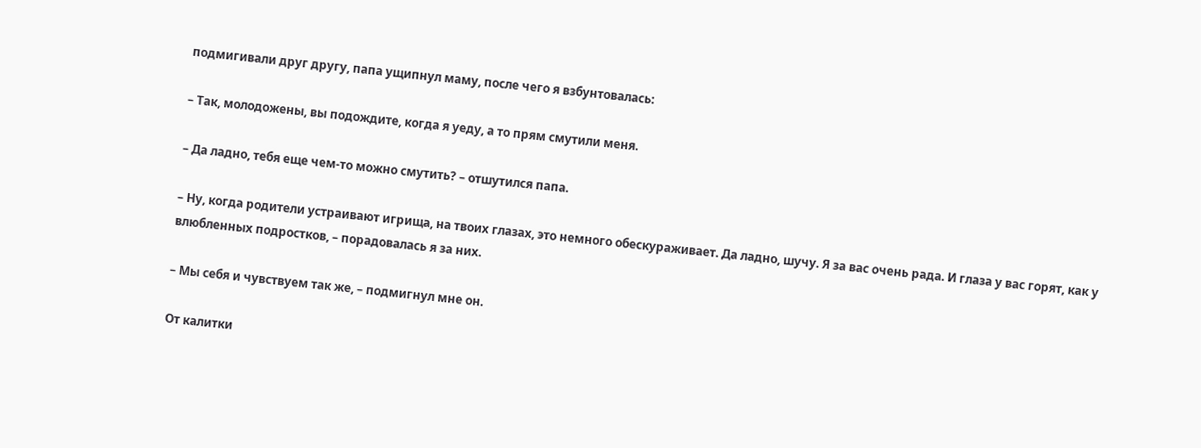подмигивали друг другу, папа ущипнул маму, после чего я взбунтовалась:

– Так, молодожены, вы подождите, когда я уеду, а то прям смутили меня.

– Да ладно, тебя еще чем-то можно смутить? – отшутился папа.

– Ну, когда родители устраивают игрища, на твоих глазах, это немного обескураживает. Да ладно, шучу. Я за вас очень рада. И глаза у вас горят, как у влюбленных подростков, – порадовалась я за них.

– Мы себя и чувствуем так же, – подмигнул мне он.

От калитки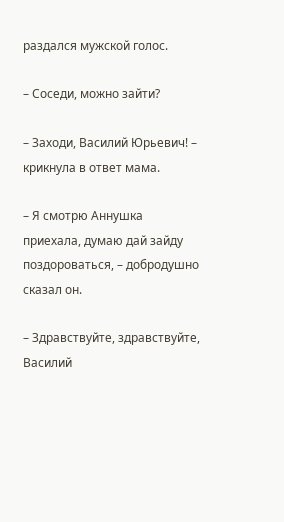раздался мужской голос.

– Соседи, можно зайти?

– Заходи, Василий Юрьевич! – крикнула в ответ мама.

– Я смотрю Аннушка приехала, думаю дай зайду поздороваться, – добродушно сказал он.

– Здравствуйте, здравствуйте, Василий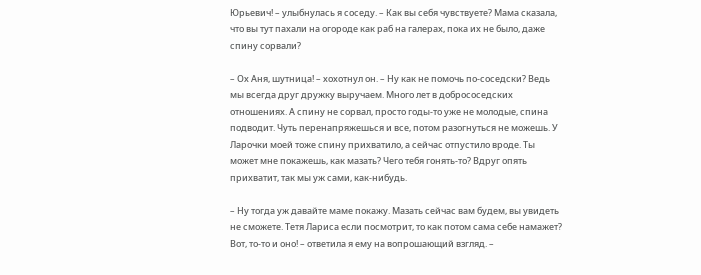Юрьевич! – улыбнулась я соседу. – Как вы себя чувствуете? Мама сказала, что вы тут пахали на огороде как раб на галерах, пока их не было, даже спину сорвали?

– Ох Аня, шутница! – хохотнул он. – Ну как не помочь по-соседски? Ведь мы всегда друг дружку выручаем. Много лет в добрососедских отношениях. А спину не сорвал, просто годы-то уже не молодые, спина подводит. Чуть перенапряжешься и все, потом разогнуться не можешь. У Ларочки моей тоже спину прихватило, а сейчас отпустило вроде. Ты может мне покажешь, как мазать? Чего тебя гонять-то? Вдруг опять прихватит, так мы уж сами, как-нибудь.

– Ну тогда уж давайте маме покажу. Мазать сейчас вам будем, вы увидеть не сможете. Тетя Лариса если посмотрит, то как потом сама себе намажет? Вот, то-то и оно! – ответила я ему на вопрошающий взгляд. –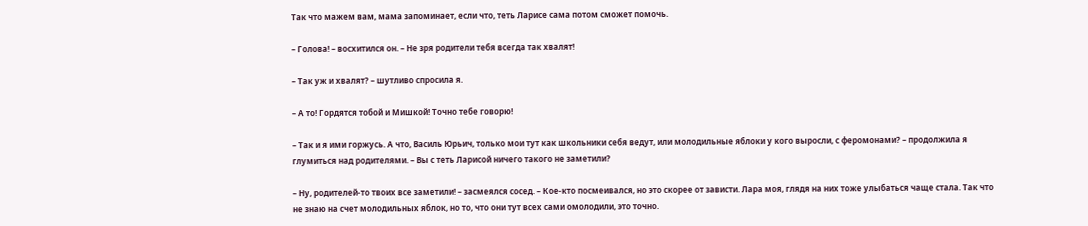Так что мажем вам, мама запоминает, если что, теть Ларисе сама потом сможет помочь.

– Голова! – восхитился он. – Не зря родители тебя всегда так хвалят!

– Так уж и хвалят? – шутливо спросила я.

– А то! Гордятся тобой и Мишкой! Точно тебе говорю!

– Так и я ими горжусь. А что, Василь Юрьич, только мои тут как школьники себя ведут, или молодильные яблоки у кого выросли, с феромонами? – продолжила я глумиться над родителями. – Вы с теть Ларисой ничего такого не заметили?

– Ну, родителей-то твоих все заметили! – засмеялся сосед. – Кое-кто посмеивался, но это скорее от зависти. Лара моя, глядя на них тоже улыбаться чаще стала. Так что не знаю на счет молодильных яблок, но то, что они тут всех сами омолодили, это точно.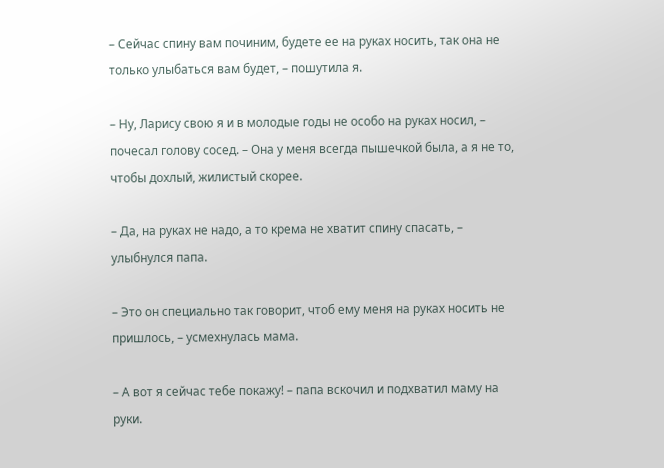– Сейчас спину вам починим, будете ее на руках носить, так она не только улыбаться вам будет, – пошутила я.

– Ну, Ларису свою я и в молодые годы не особо на руках носил, – почесал голову сосед. – Она у меня всегда пышечкой была, а я не то, чтобы дохлый, жилистый скорее.

– Да, на руках не надо, а то крема не хватит спину спасать, – улыбнулся папа.

– Это он специально так говорит, чтоб ему меня на руках носить не пришлось, – усмехнулась мама.

– А вот я сейчас тебе покажу! – папа вскочил и подхватил маму на руки.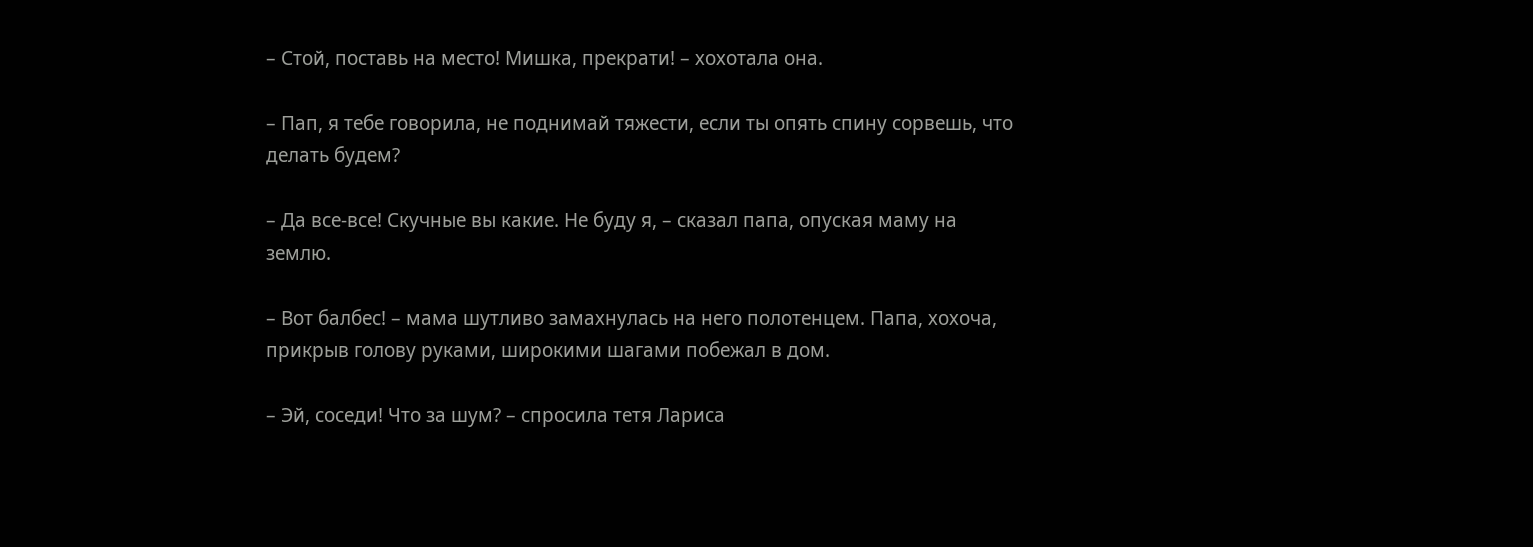– Стой, поставь на место! Мишка, прекрати! – хохотала она.

– Пап, я тебе говорила, не поднимай тяжести, если ты опять спину сорвешь, что делать будем?

– Да все-все! Скучные вы какие. Не буду я, – сказал папа, опуская маму на землю.

– Вот балбес! – мама шутливо замахнулась на него полотенцем. Папа, хохоча, прикрыв голову руками, широкими шагами побежал в дом.

– Эй, соседи! Что за шум? – спросила тетя Лариса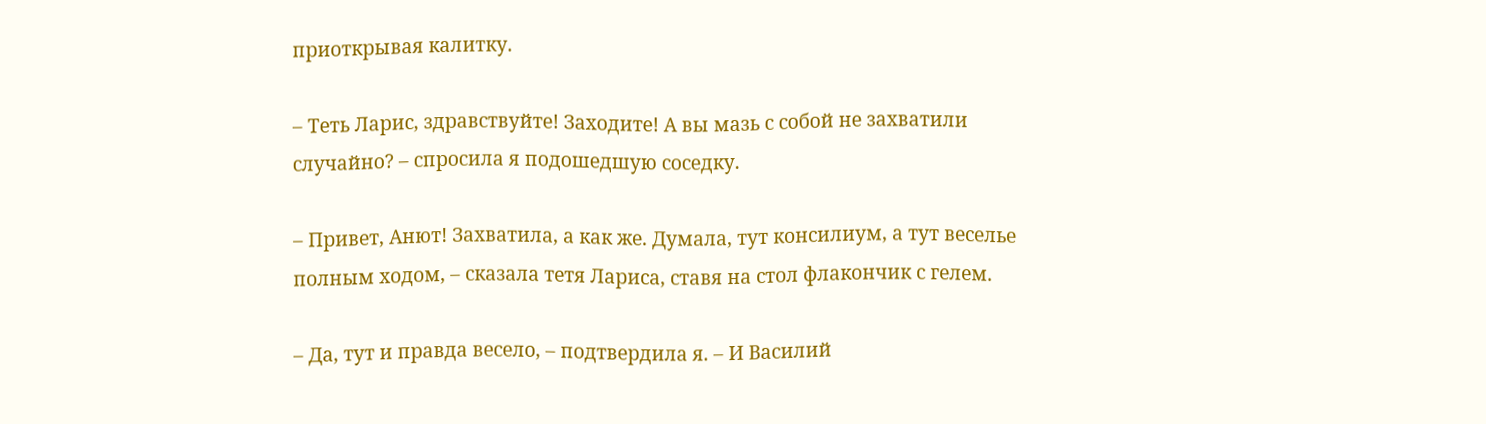приоткрывая калитку.

– Теть Ларис, здравствуйте! Заходите! А вы мазь с собой не захватили случайно? – спросила я подошедшую соседку.

– Привет, Анют! Захватила, а как же. Думала, тут консилиум, а тут веселье полным ходом, – сказала тетя Лариса, ставя на стол флакончик с гелем.

– Да, тут и правда весело, – подтвердила я. – И Василий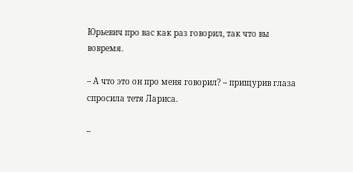Юрьевич про вас как раз говорил, так что вы вовремя.

– А что это он про меня говорил? – прищурив глаза спросила тетя Лариса.

–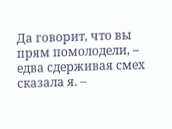Да говорит, что вы прям помолодели, – едва сдерживая смех сказала я. –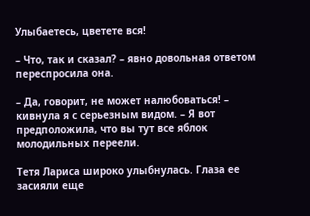Улыбаетесь, цветете вся!

– Что, так и сказал? – явно довольная ответом переспросила она.

– Да, говорит, не может налюбоваться! – кивнула я с серьезным видом. – Я вот предположила, что вы тут все яблок молодильных переели.

Тетя Лариса широко улыбнулась. Глаза ее засияли еще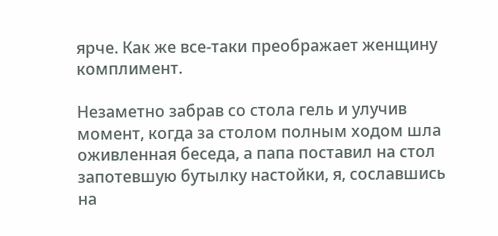ярче. Как же все-таки преображает женщину комплимент.

Незаметно забрав со стола гель и улучив момент, когда за столом полным ходом шла оживленная беседа, а папа поставил на стол запотевшую бутылку настойки, я, сославшись на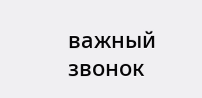важный звонок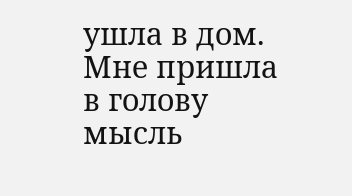ушла в дом. Мне пришла в голову мысль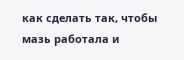как сделать так, чтобы мазь работала и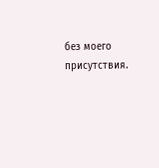без моего присутствия.